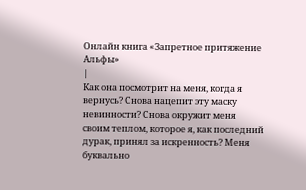Онлайн книга «Запретное притяжение Альфы»
|
Как она посмотрит на меня, когда я вернусь? Снова нацепит эту маску невинности? Снова окружит меня своим теплом, которое я, как последний дурак, принял за искренность? Меня буквально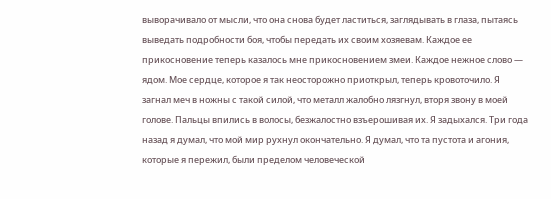выворачивало от мысли, что она снова будет ластиться, заглядывать в глаза, пытаясь выведать подробности боя, чтобы передать их своим хозяевам. Каждое ее прикосновение теперь казалось мне прикосновением змеи. Каждое нежное слово — ядом. Мое сердце, которое я так неосторожно приоткрыл, теперь кровоточило. Я загнал меч в ножны с такой силой, что металл жалобно лязгнул, вторя звону в моей голове. Пальцы впились в волосы, безжалостно взъерошивая их. Я задыхался. Три года назад я думал, что мой мир рухнул окончательно. Я думал, что та пустота и агония, которые я пережил, были пределом человеческой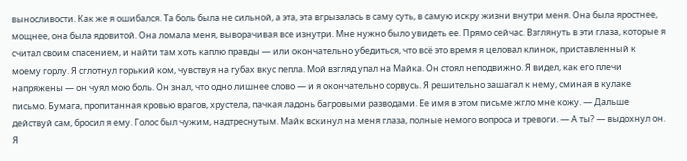выносливости. Как же я ошибался. Та боль была не сильной, а эта, эта вгрызалась в саму суть, в самую искру жизни внутри меня. Она была яростнее, мощнее, она была ядовитой. Она ломала меня, выворачивая все изнутри. Мне нужно было увидеть ее. Прямо сейчас. Взглянуть в эти глаза, которые я считал своим спасением, и найти там хоть каплю правды — или окончательно убедиться, что всё это время я целовал клинок, приставленный к моему горлу. Я сглотнул горький ком, чувствуя на губах вкус пепла. Мой взгляд упал на Майка. Он стоял неподвижно. Я видел, как его плечи напряжены — он чуял мою боль. Он знал, что одно лишнее слово — и я окончательно сорвусь. Я решительно зашагал к нему, сминая в кулаке письмо. Бумага, пропитанная кровью врагов, хрустела, пачкая ладонь багровыми разводами. Ее имя в этом письме жгло мне кожу. — Дальше действуй сам, бросил я ему. Голос был чужим, надтреснутым. Майк вскинул на меня глаза, полные немого вопроса и тревоги. — А ты? — выдохнул он. Я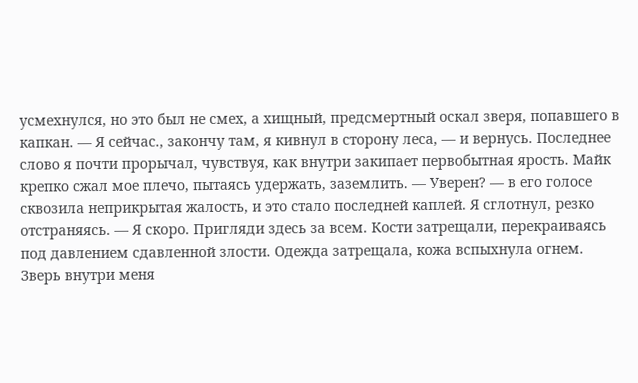усмехнулся, но это был не смех, а хищный, предсмертный оскал зверя, попавшего в капкан. — Я сейчас., закончу там, я кивнул в сторону леса, — и вернусь. Последнее слово я почти прорычал, чувствуя, как внутри закипает первобытная ярость. Майк крепко сжал мое плечо, пытаясь удержать, заземлить. — Уверен? — в его голосе сквозила неприкрытая жалость, и это стало последней каплей. Я сглотнул, резко отстраняясь. — Я скоро. Пригляди здесь за всем. Кости затрещали, перекраиваясь под давлением сдавленной злости. Одежда затрещала, кожа вспыхнула огнем. Зверь внутри меня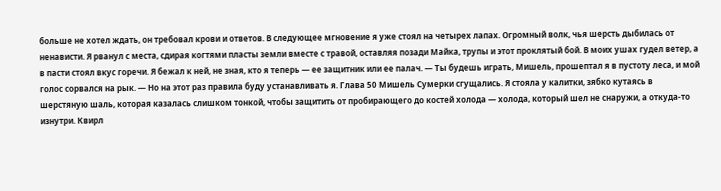больше не хотел ждать, он требовал крови и ответов. В следующее мгновение я уже стоял на четырех лапах. Огромный волк, чья шерсть дыбилась от ненависти. Я рванул с места, сдирая когтями пласты земли вместе с травой, оставляя позади Майка, трупы и этот проклятый бой. В моих ушах гудел ветер, а в пасти стоял вкус горечи. Я бежал к ней, не зная, кто я теперь — ее защитник или ее палач. — Ты будешь играть, Мишель, прошептал я в пустоту леса, и мой голос сорвался на рык. — Но на этот раз правила буду устанавливать я. Глава 50 Мишель Сумерки сгущались. Я стояла у калитки, зябко кутаясь в шерстяную шаль, которая казалась слишком тонкой, чтобы защитить от пробирающего до костей холода — холода, который шел не снаружи, а откуда-то изнутри. Квирл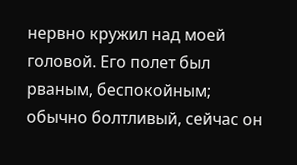нервно кружил над моей головой. Его полет был рваным, беспокойным; обычно болтливый, сейчас он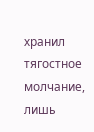хранил тягостное молчание, лишь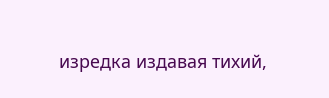изредка издавая тихий,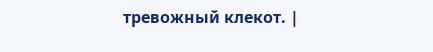тревожный клекот. |